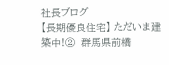社長ブログ
【長期優良住宅】 ただいま建築中!②  群馬県前橋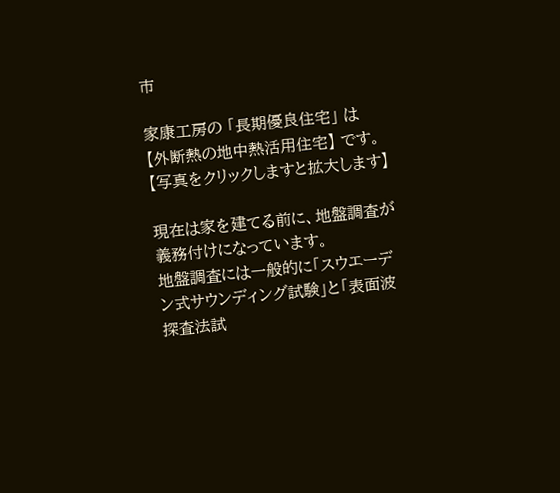市

家康工房の 「長期優良住宅」 は 【外断熱の地中熱活用住宅】 です。
【写真をクリックしますと拡大します】

現在は家を建てる前に、地盤調査が義務付けになっています。
地盤調査には一般的に「スウエーデン式サウンディング試験」と「表面波探査法試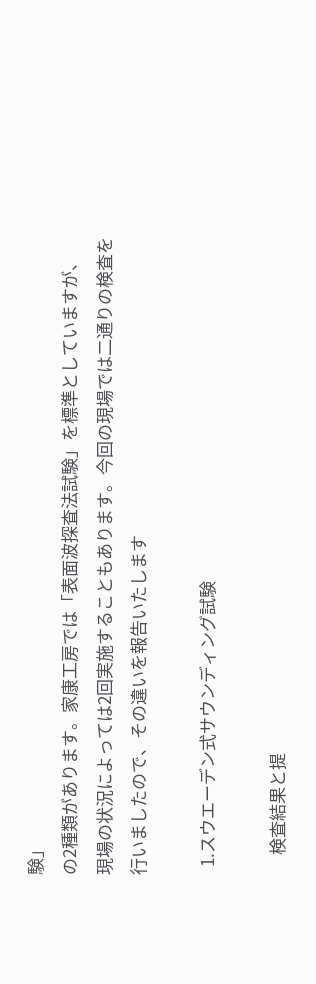験」
の2種類があります。家康工房では「表面波探査法試験」を標準としていますが、
現場の状況によっては2回実施することもあります。今回の現場では二通りの検査を
行いましたので、その違いを報告いたします

  1.スウエーデン式サウンディング試験

     検査結果と提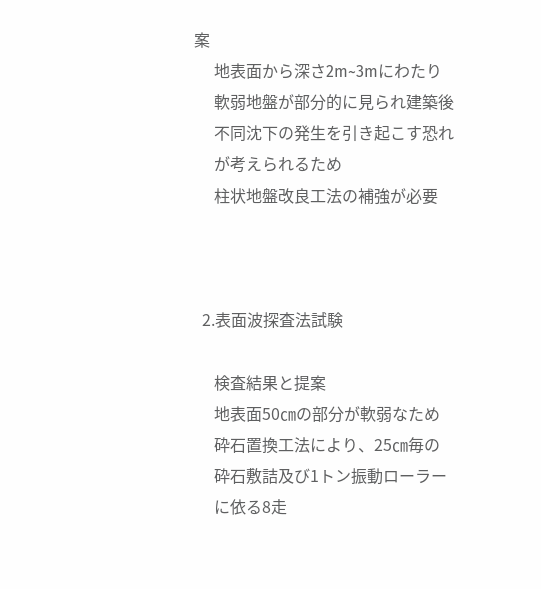案
     地表面から深さ2m~3mにわたり
     軟弱地盤が部分的に見られ建築後
     不同沈下の発生を引き起こす恐れ
     が考えられるため
     柱状地盤改良工法の補強が必要



  2.表面波探査法試験

     検査結果と提案
     地表面50㎝の部分が軟弱なため
     砕石置換工法により、25㎝毎の
     砕石敷詰及び1トン振動ローラー
     に依る8走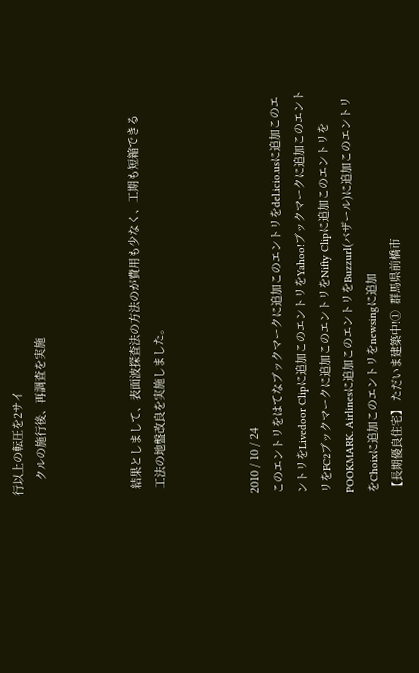行以上の転圧を2サイ
     クルの施行後、再調査を実施



  結果としまして、表面波探査法の方法のが費用も少なく、工期も短縮できる
  工法の地盤改良を実施しました。



2010 / 10 / 24
このエントリをはてなブックマークに追加このエントリをdel.icio.usに追加このエントリをLivedoor Clipに追加このエントリをYahoo!ブックマークに追加このエントリをFC2ブックマークに追加このエントリをNifty Clipに追加このエントリをPOOKMARK. Airlinesに追加このエントリをBuzzurl(バザール)に追加このエントリをChoixに追加このエントリをnewsingに追加
【長期優良住宅】 ただいま建築中!①  群馬県前橋市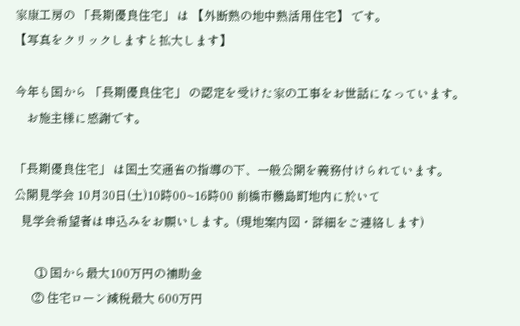家康工房の 「長期優良住宅」 は 【外断熱の地中熱活用住宅】 です。
【写真をクリックしますと拡大します】

今年も国から 「長期優良住宅」 の認定を受けた家の工事をお世話になっています。
    お施主様に感謝です。

「長期優良住宅」 は国土交通省の指導の下、一般公開を義務付けられています。
公開見学会 10月30日(土)10時00~16時00 前橋市橳島町地内に於いて
  見学会希望者は申込みをお願いします。(現地案内図・詳細をご連絡します)

       ① 国から最大100万円の補助金
      ② 住宅ローン減税最大 600万円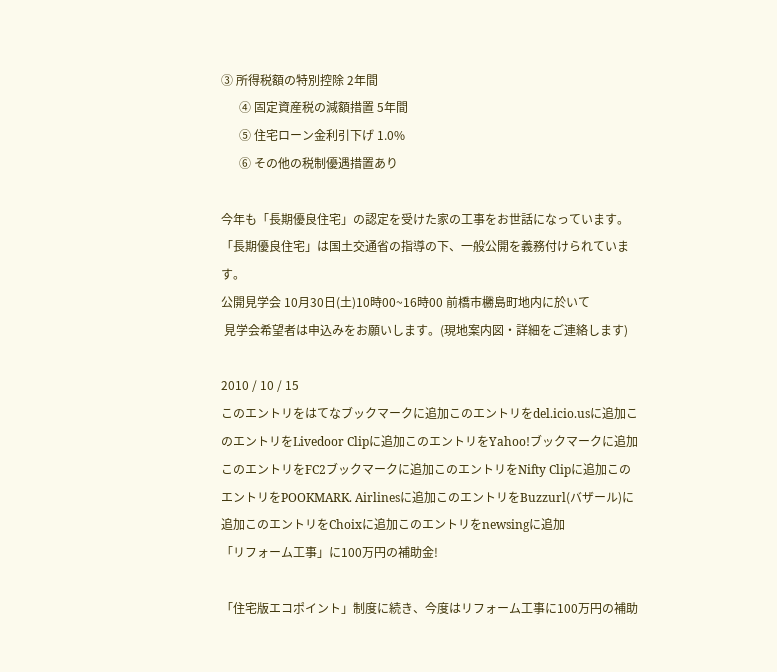③ 所得税額の特別控除 2年間
      ④ 固定資産税の減額措置 5年間
      ⑤ 住宅ローン金利引下げ 1.0%
      ⑥ その他の税制優遇措置あり

今年も「長期優良住宅」の認定を受けた家の工事をお世話になっています。
「長期優良住宅」は国土交通省の指導の下、一般公開を義務付けられています。
公開見学会 10月30日(土)10時00~16時00 前橋市橳島町地内に於いて
 見学会希望者は申込みをお願いします。(現地案内図・詳細をご連絡します)

2010 / 10 / 15
このエントリをはてなブックマークに追加このエントリをdel.icio.usに追加このエントリをLivedoor Clipに追加このエントリをYahoo!ブックマークに追加このエントリをFC2ブックマークに追加このエントリをNifty Clipに追加このエントリをPOOKMARK. Airlinesに追加このエントリをBuzzurl(バザール)に追加このエントリをChoixに追加このエントリをnewsingに追加
「リフォーム工事」に100万円の補助金!

「住宅版エコポイント」制度に続き、今度はリフォーム工事に100万円の補助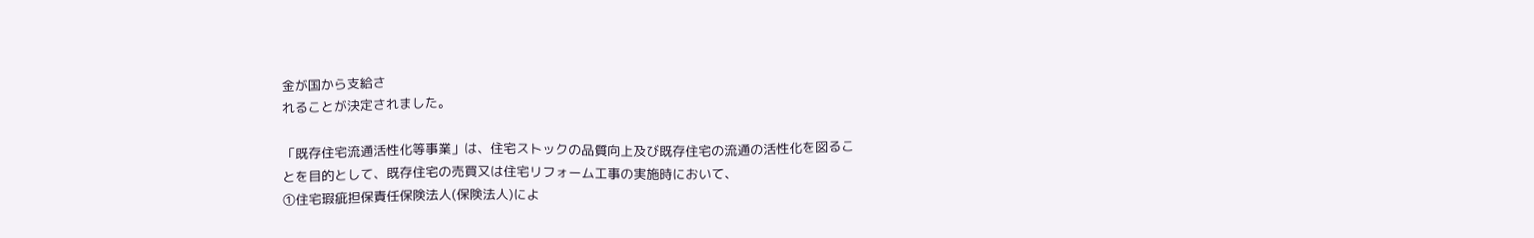金が国から支給さ
れることが決定されました。

「既存住宅流通活性化等事業」は、住宅ストックの品質向上及び既存住宅の流通の活性化を図るこ
とを目的として、既存住宅の売買又は住宅リフォーム工事の実施時において、
①住宅瑕疵担保責任保険法人(保険法人)によ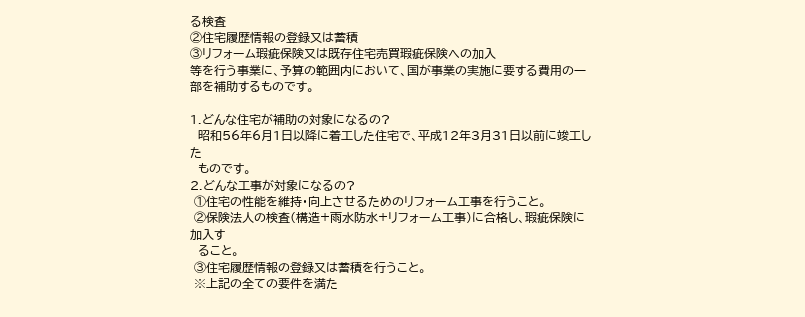る検査
②住宅履歴情報の登録又は蓄積
③リフォーム瑕疵保険又は既存住宅売買瑕疵保険への加入
等を行う事業に、予算の範囲内において、国が事業の実施に要する費用の一部を補助するものです。

1.どんな住宅が補助の対象になるの?
  昭和56年6月1日以降に着工した住宅で、平成12年3月31日以前に竣工した
  ものです。
2.どんな工事が対象になるの?
 ①住宅の性能を維持・向上させるためのリフォーム工事を行うこと。
 ②保険法人の検査(構造+雨水防水+リフォーム工事)に合格し、瑕疵保険に加入す
  ること。
 ③住宅履歴情報の登録又は蓄積を行うこと。
 ※上記の全ての要件を満た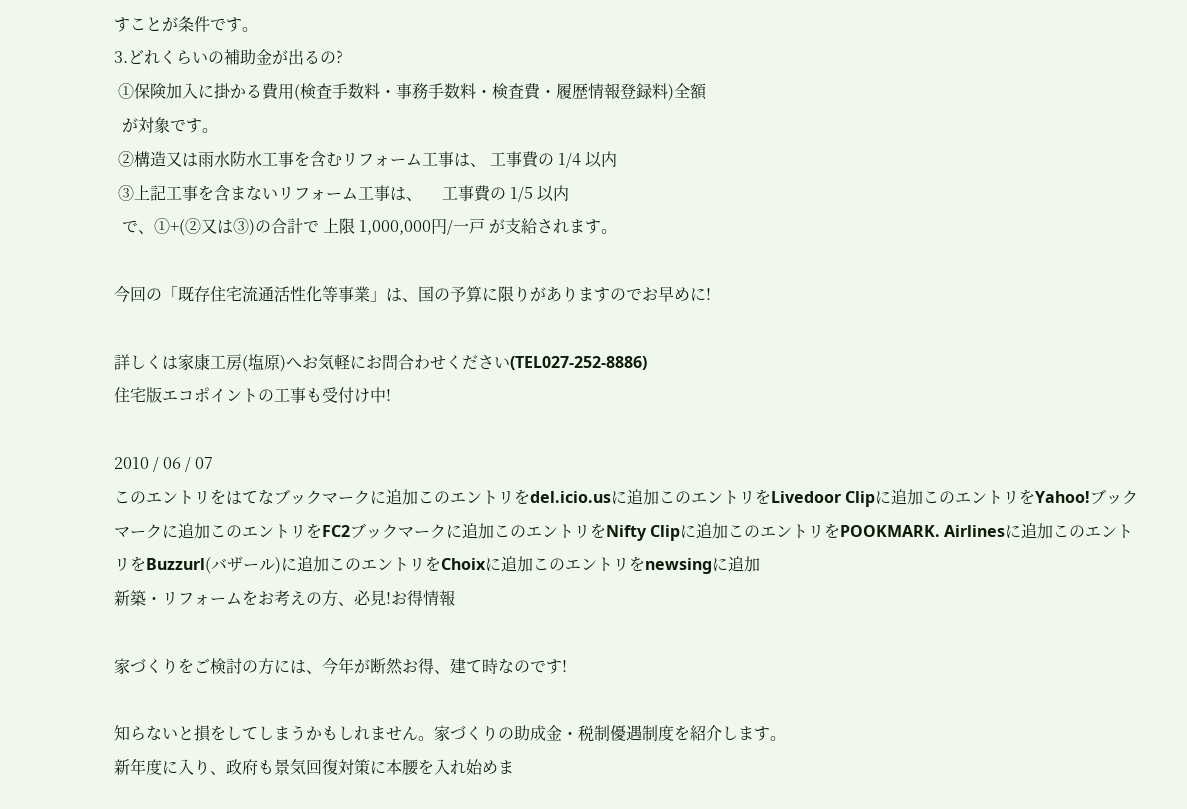すことが条件です。
3.どれくらいの補助金が出るの?
 ①保険加入に掛かる費用(検査手数料・事務手数料・検査費・履歴情報登録料)全額
  が対象です。
 ②構造又は雨水防水工事を含むリフォーム工事は、 工事費の 1/4 以内
 ③上記工事を含まないリフォーム工事は、     工事費の 1/5 以内
  で、①+(②又は③)の合計で 上限 1,000,000円/一戸 が支給されます。

今回の「既存住宅流通活性化等事業」は、国の予算に限りがありますのでお早めに!

詳しくは家康工房(塩原)へお気軽にお問合わせください(TEL027-252-8886)
住宅版エコポイントの工事も受付け中!

2010 / 06 / 07
このエントリをはてなブックマークに追加このエントリをdel.icio.usに追加このエントリをLivedoor Clipに追加このエントリをYahoo!ブックマークに追加このエントリをFC2ブックマークに追加このエントリをNifty Clipに追加このエントリをPOOKMARK. Airlinesに追加このエントリをBuzzurl(バザール)に追加このエントリをChoixに追加このエントリをnewsingに追加
新築・リフォームをお考えの方、必見!お得情報

家づくりをご検討の方には、今年が断然お得、建て時なのです!

知らないと損をしてしまうかもしれません。家づくりの助成金・税制優遇制度を紹介します。
新年度に入り、政府も景気回復対策に本腰を入れ始めま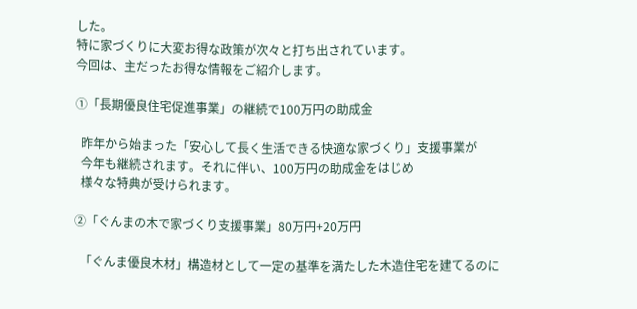した。
特に家づくりに大変お得な政策が次々と打ち出されています。
今回は、主だったお得な情報をご紹介します。

①「長期優良住宅促進事業」の継続で100万円の助成金

  昨年から始まった「安心して長く生活できる快適な家づくり」支援事業が
  今年も継続されます。それに伴い、100万円の助成金をはじめ
  様々な特典が受けられます。

②「ぐんまの木で家づくり支援事業」80万円+20万円

  「ぐんま優良木材」構造材として一定の基準を満たした木造住宅を建てるのに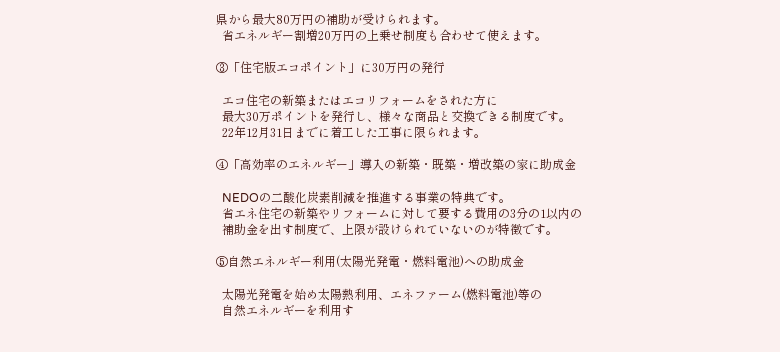県から最大80万円の補助が受けられます。
  省エネルギー割増20万円の上乗せ制度も合わせて使えます。

③「住宅版エコポイント」に30万円の発行

  エコ住宅の新築またはエコリフォームをされた方に
  最大30万ポイントを発行し、様々な商品と交換できる制度です。
  22年12月31日までに着工した工事に限られます。

④「高効率のエネルギー」導入の新築・既築・増改築の家に助成金

  NEDOの二酸化炭素削減を推進する事業の特典です。
  省エネ住宅の新築やリフォームに対して要する費用の3分の1以内の
  補助金を出す制度で、上限が設けられていないのが特徴です。

⑤自然エネルギー利用(太陽光発電・燃料電池)への助成金

  太陽光発電を始め太陽熱利用、エネファーム(燃料電池)等の
  自然エネルギーを利用す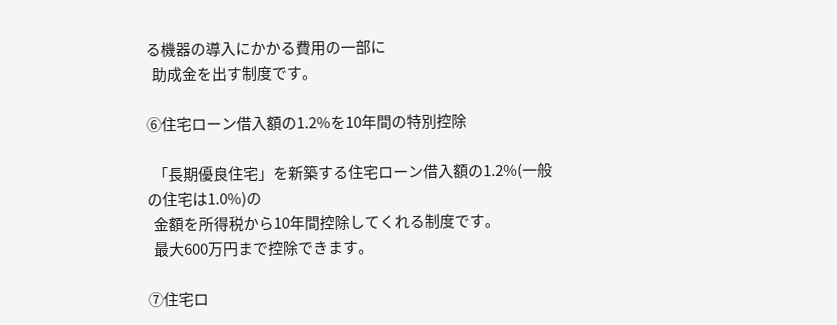る機器の導入にかかる費用の一部に
  助成金を出す制度です。

⑥住宅ローン借入額の1.2%を10年間の特別控除

  「長期優良住宅」を新築する住宅ローン借入額の1.2%(一般の住宅は1.0%)の
  金額を所得税から10年間控除してくれる制度です。
  最大600万円まで控除できます。

⑦住宅ロ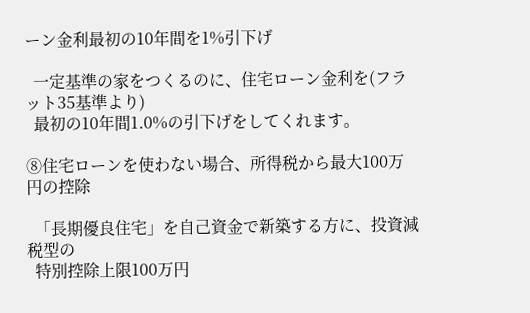ーン金利最初の10年間を1%引下げ

  一定基準の家をつくるのに、住宅ローン金利を(フラット35基準より)
  最初の10年間1.0%の引下げをしてくれます。

⑧住宅ローンを使わない場合、所得税から最大100万円の控除

  「長期優良住宅」を自己資金で新築する方に、投資減税型の
  特別控除上限100万円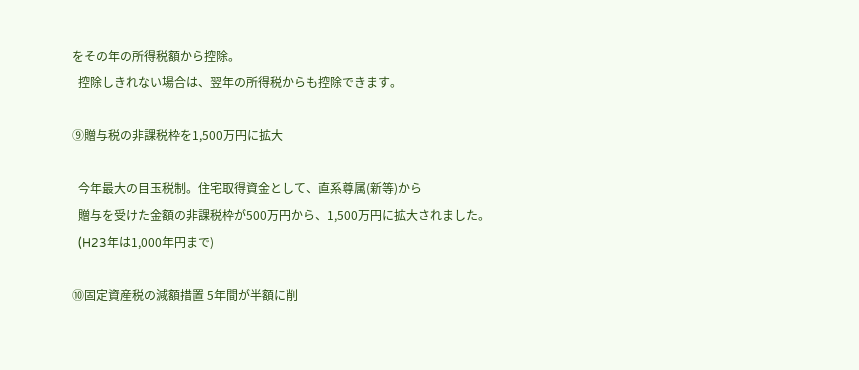をその年の所得税額から控除。
  控除しきれない場合は、翌年の所得税からも控除できます。

⑨贈与税の非課税枠を1,500万円に拡大

  今年最大の目玉税制。住宅取得資金として、直系尊属(新等)から
  贈与を受けた金額の非課税枠が500万円から、1,500万円に拡大されました。
  (H23年は1,000年円まで)

⑩固定資産税の減額措置 5年間が半額に削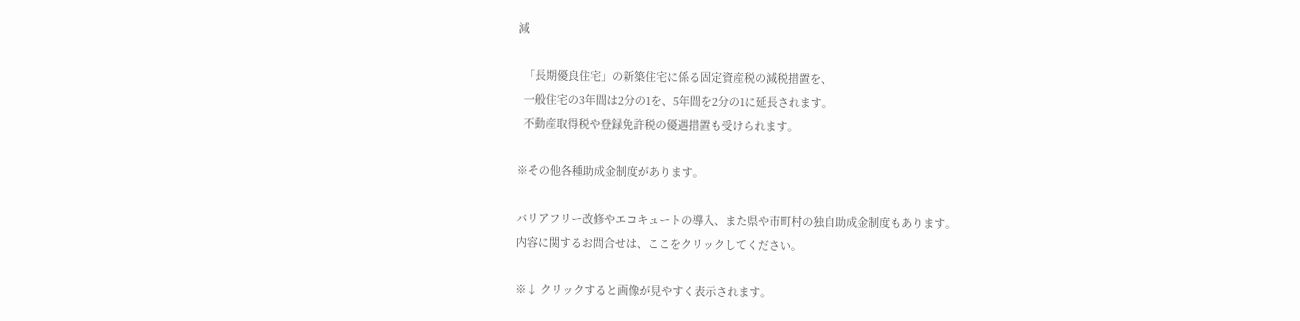減

  「長期優良住宅」の新築住宅に係る固定資産税の減税措置を、
  一般住宅の3年間は2分の1を、5年間を2分の1に延長されます。
  不動産取得税や登録免許税の優遇措置も受けられます。

※その他各種助成金制度があります。

バリアフリー改修やエコキュートの導入、また県や市町村の独自助成金制度もあります。
内容に関するお問合せは、ここをクリックしてください。

※↓ クリックすると画像が見やすく表示されます。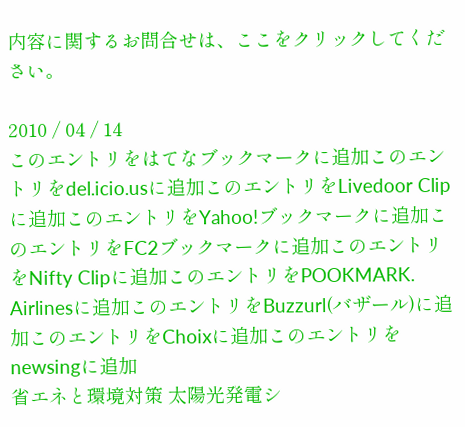内容に関するお問合せは、ここをクリックしてください。

2010 / 04 / 14
このエントリをはてなブックマークに追加このエントリをdel.icio.usに追加このエントリをLivedoor Clipに追加このエントリをYahoo!ブックマークに追加このエントリをFC2ブックマークに追加このエントリをNifty Clipに追加このエントリをPOOKMARK. Airlinesに追加このエントリをBuzzurl(バザール)に追加このエントリをChoixに追加このエントリをnewsingに追加
省エネと環境対策 太陽光発電シ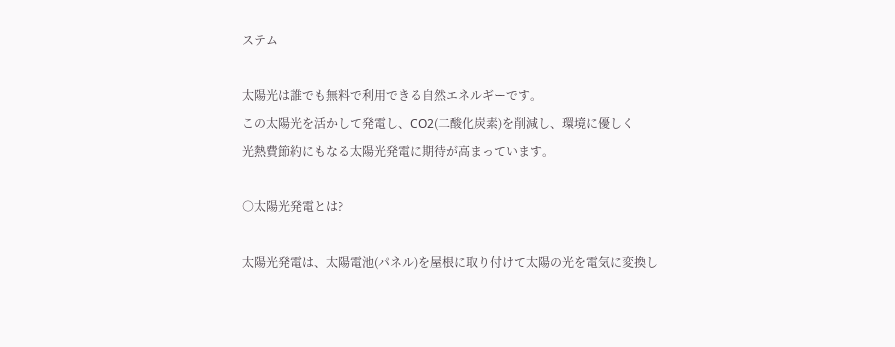ステム

太陽光は誰でも無料で利用できる自然エネルギーです。
この太陽光を活かして発電し、CO2(二酸化炭素)を削減し、環境に優しく
光熱費節約にもなる太陽光発電に期待が高まっています。

○太陽光発電とは?

太陽光発電は、太陽電池(パネル)を屋根に取り付けて太陽の光を電気に変換し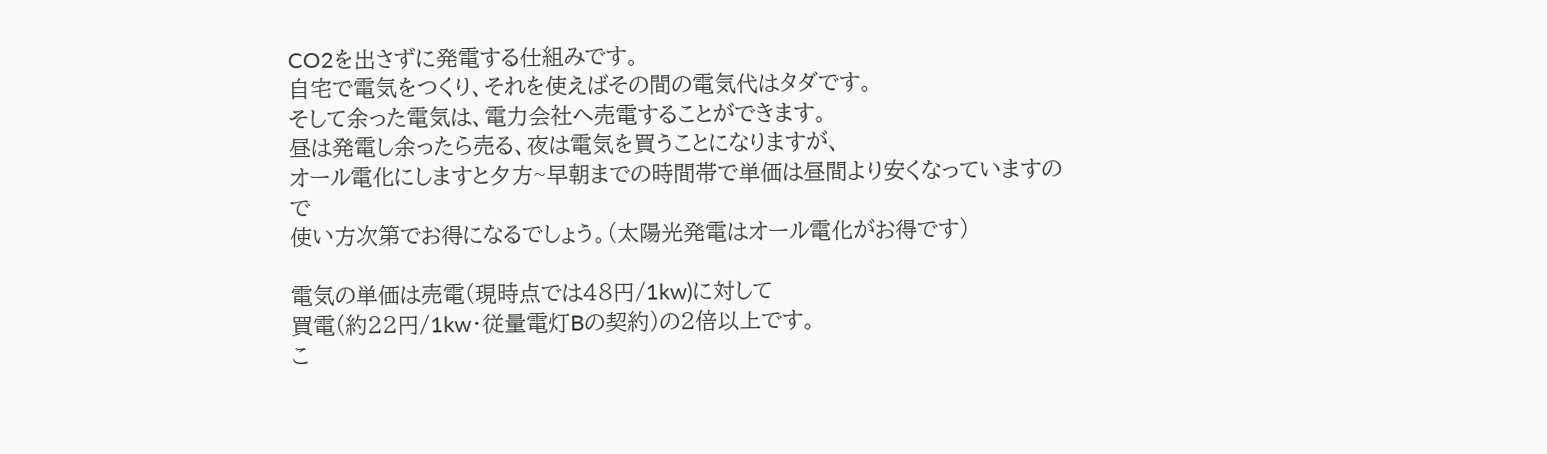CO2を出さずに発電する仕組みです。
自宅で電気をつくり、それを使えばその間の電気代はタダです。
そして余った電気は、電力会社へ売電することができます。
昼は発電し余ったら売る、夜は電気を買うことになりますが、
オール電化にしますと夕方~早朝までの時間帯で単価は昼間より安くなっていますので
使い方次第でお得になるでしょう。(太陽光発電はオール電化がお得です)

電気の単価は売電(現時点では48円/1kw)に対して
買電(約22円/1kw・従量電灯Bの契約)の2倍以上です。
こ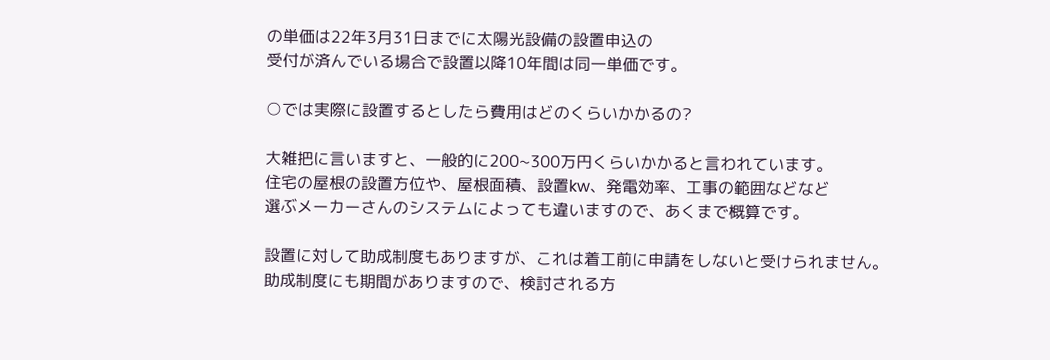の単価は22年3月31日までに太陽光設備の設置申込の
受付が済んでいる場合で設置以降10年間は同一単価です。

○では実際に設置するとしたら費用はどのくらいかかるの?

大雑把に言いますと、一般的に200~300万円くらいかかると言われています。
住宅の屋根の設置方位や、屋根面積、設置kw、発電効率、工事の範囲などなど
選ぶメーカーさんのシステムによっても違いますので、あくまで概算です。

設置に対して助成制度もありますが、これは着工前に申請をしないと受けられません。
助成制度にも期間がありますので、検討される方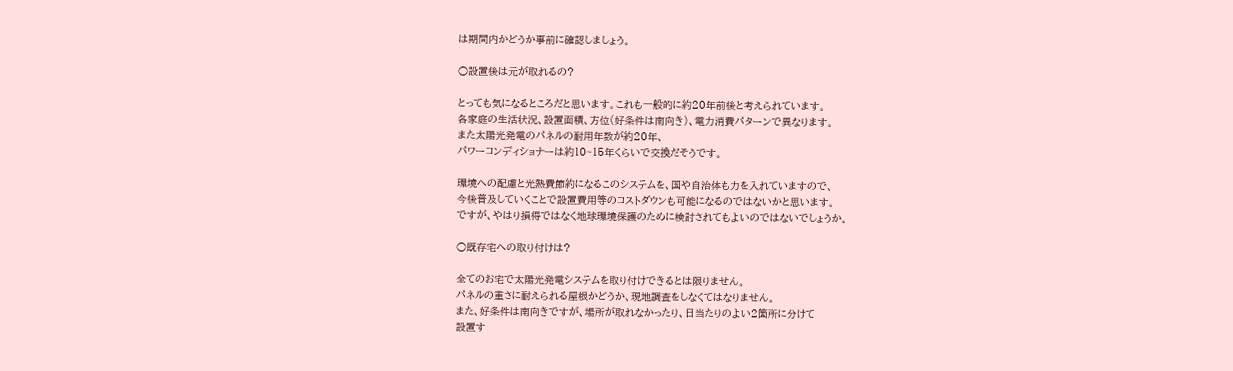は期間内かどうか事前に確認しましょう。

○設置後は元が取れるの?

とっても気になるところだと思います。これも一般的に約20年前後と考えられています。
各家庭の生活状況、設置面積、方位(好条件は南向き)、電力消費パターンで異なります。
また太陽光発電のパネルの耐用年数が約20年、
パワーコンディショナーは約10~15年くらいで交換だそうです。

環境への配慮と光熱費節約になるこのシステムを、国や自治体も力を入れていますので、
今後普及していくことで設置費用等のコストダウンも可能になるのではないかと思います。
ですが、やはり損得ではなく地球環境保護のために検討されてもよいのではないでしょうか。

○既存宅への取り付けは?

全てのお宅で太陽光発電システムを取り付けできるとは限りません。
パネルの重さに耐えられる屋根かどうか、現地調査をしなくてはなりません。
また、好条件は南向きですが、場所が取れなかったり、日当たりのよい2箇所に分けて
設置す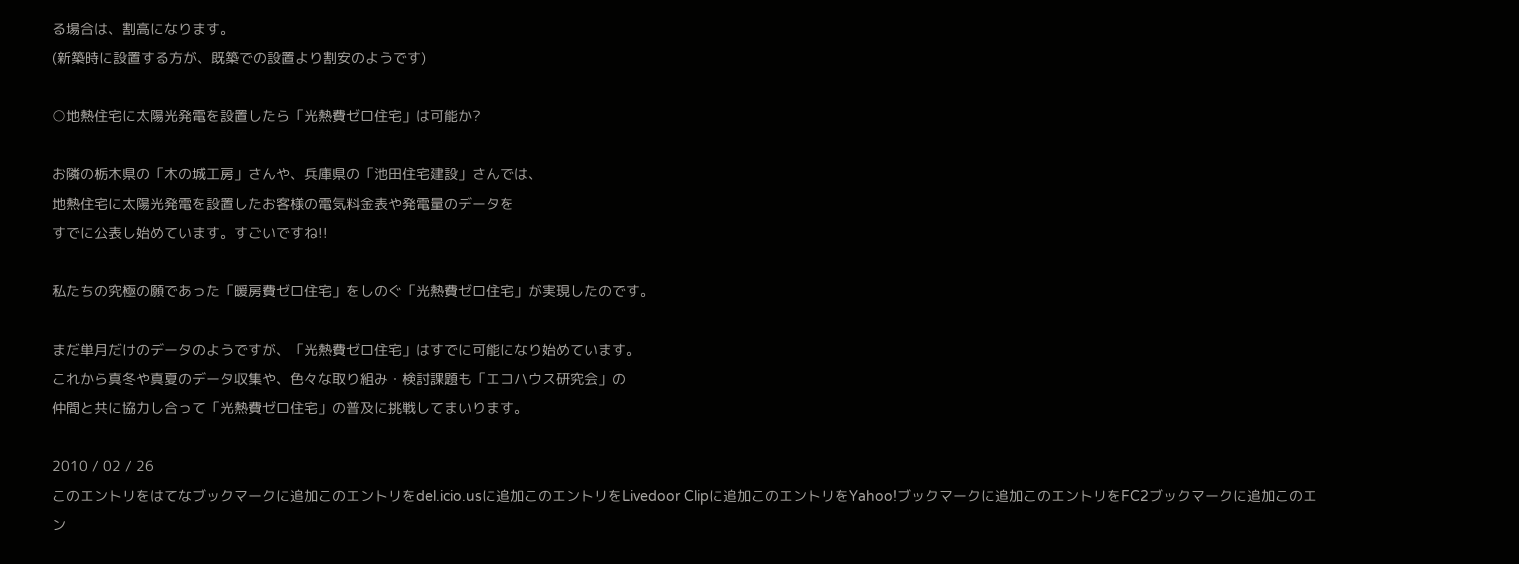る場合は、割高になります。
(新築時に設置する方が、既築での設置より割安のようです)

○地熱住宅に太陽光発電を設置したら「光熱費ゼロ住宅」は可能か?

お隣の栃木県の「木の城工房」さんや、兵庫県の「池田住宅建設」さんでは、
地熱住宅に太陽光発電を設置したお客様の電気料金表や発電量のデータを
すでに公表し始めています。すごいですね!!

私たちの究極の願であった「暖房費ゼロ住宅」をしのぐ「光熱費ゼロ住宅」が実現したのです。

まだ単月だけのデータのようですが、「光熱費ゼロ住宅」はすでに可能になり始めています。
これから真冬や真夏のデータ収集や、色々な取り組み・検討課題も「エコハウス研究会」の
仲間と共に協力し合って「光熱費ゼロ住宅」の普及に挑戦してまいります。

2010 / 02 / 26
このエントリをはてなブックマークに追加このエントリをdel.icio.usに追加このエントリをLivedoor Clipに追加このエントリをYahoo!ブックマークに追加このエントリをFC2ブックマークに追加このエン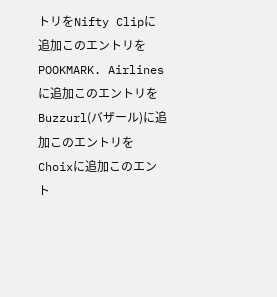トリをNifty Clipに追加このエントリをPOOKMARK. Airlinesに追加このエントリをBuzzurl(バザール)に追加このエントリをChoixに追加このエント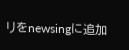リをnewsingに追加